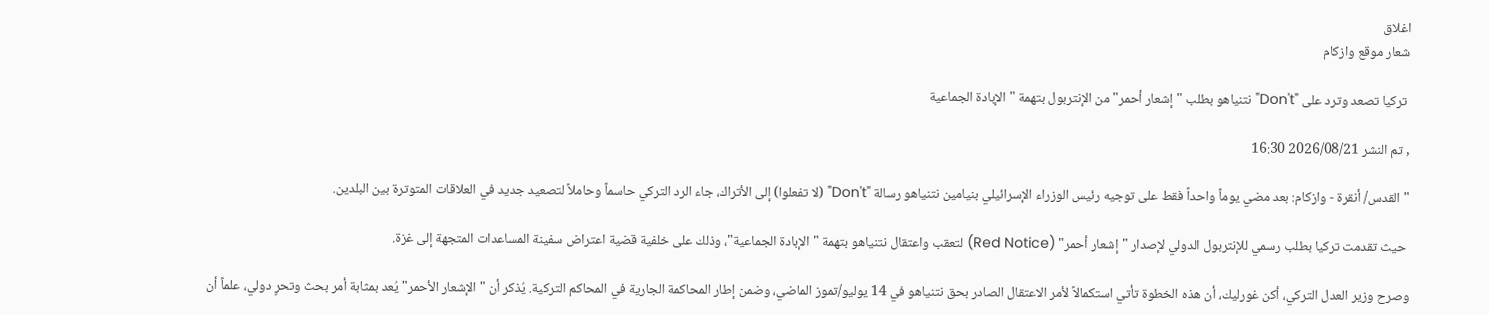اغلاق
شعار موقع وازكام

 تركيا تصعد وترد على "Don't" نتنياهو بطلب "إشعار أحمر" من الإنتربول بتهمة "الإبادة الجماعية

, تم النشر 2026/08/21 16:30

"القدس/ أنقرة - وازكام: بعد مضي يوماً واحداً فقط على توجيه رئيس الوزراء الإسرائيلي بنيامين نتنياهو رسالة "Don't" (لا تفعلوا) إلى الأتراك، جاء الرد التركي حاسماً وحاملاً لتصعيد جديد في العلاقات المتوترة بين البلدين.

 حيث تقدمت تركيا بطلب رسمي للإنتربول الدولي لإصدار "إشعار أحمر" (Red Notice) لتعقب واعتقال نتنياهو بتهمة "الإبادة الجماعية"، وذلك على خلفية قضية اعتراض سفينة المساعدات المتجهة إلى غزة.

وصرح وزير العدل التركي، أكن غورليك، أن هذه الخطوة تأتي استكمالاً لأمر الاعتقال الصادر بحق نتنياهو في 14 يوليو/تموز الماضي، وضمن إطار المحاكمة الجارية في المحاكم التركية. يُذكر أن "الإشعار الأحمر" يُعد بمثابة أمر بحث وتحرٍ دولي، علماً أن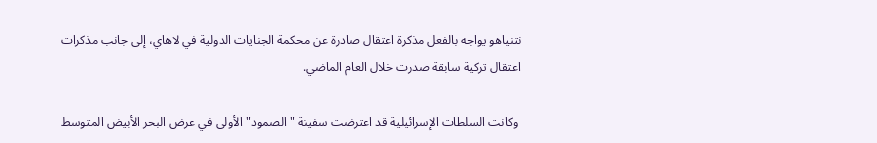نتنياهو يواجه بالفعل مذكرة اعتقال صادرة عن محكمة الجنايات الدولية في لاهاي، إلى جانب مذكرات اعتقال تركية سابقة صدرت خلال العام الماضي.

 وكانت السلطات الإسرائيلية قد اعترضت سفينة "الصمود" الأولى في عرض البحر الأبيض المتوسط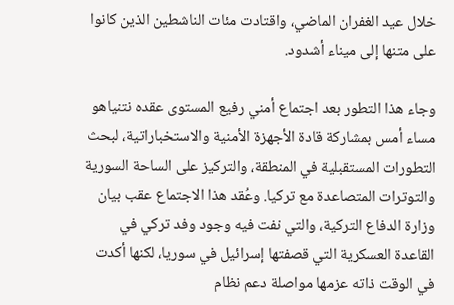خلال عيد الغفران الماضي، واقتادت مئات الناشطين الذين كانوا على متنها إلى ميناء أشدود.

وجاء هذا التطور بعد اجتماع أمني رفيع المستوى عقده نتنياهو مساء أمس بمشاركة قادة الأجهزة الأمنية والاستخباراتية، لبحث التطورات المستقبلية في المنطقة، والتركيز على الساحة السورية والتوترات المتصاعدة مع تركيا. وعُقد هذا الاجتماع عقب بيان وزارة الدفاع التركية، والتي نفت فيه وجود وفد تركي في القاعدة العسكرية التي قصفتها إسرائيل في سوريا، لكنها أكدت في الوقت ذاته عزمها مواصلة دعم نظام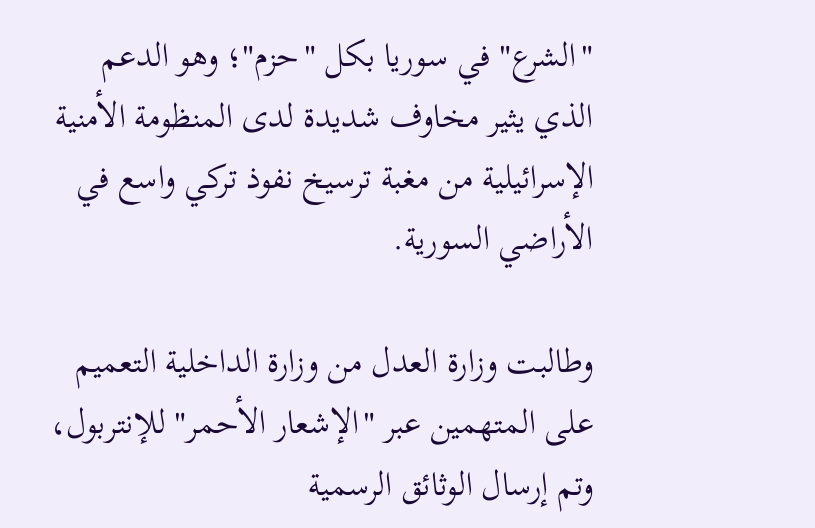"الشرع" في سوريا بكل "حزم"؛ وهو الدعم الذي يثير مخاوف شديدة لدى المنظومة الأمنية الإسرائيلية من مغبة ترسيخ نفوذ تركي واسع في الأراضي السورية.

وطالبت وزارة العدل من وزارة الداخلية التعميم على المتهمين عبر "الإشعار الأحمر" للإنتربول، وتم إرسال الوثائق الرسمية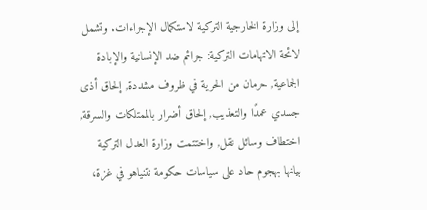إلى وزارة الخارجية التركية لاستكمال الإجراءات. وتشمل لائحة الاتهامات التركية: جرائم ضد الإنسانية والإبادة الجماعية, حرمان من الحرية في ظروف مشددة, إلحاق أذى جسدي عمدًا والتعذيب, إلحاق أضرار بالممتلكات والسرقة, اختطاف وسائل نقل, واختتمت وزارة العدل التركية بيانها بهجوم حاد على سياسات حكومة نتنياهو في غزة،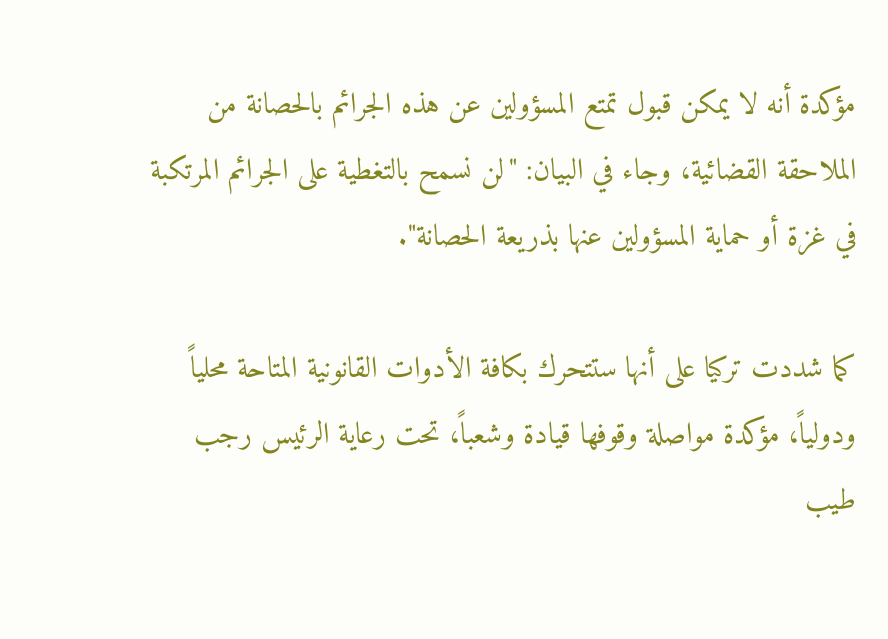مؤكدة أنه لا يمكن قبول تمتع المسؤولين عن هذه الجرائم بالحصانة من الملاحقة القضائية، وجاء في البيان: "لن نسمح بالتغطية على الجرائم المرتكبة في غزة أو حماية المسؤولين عنها بذريعة الحصانة".

كما شددت تركيا على أنها ستتحرك بكافة الأدوات القانونية المتاحة محلياً ودولياً، مؤكدة مواصلة وقوفها قيادة وشعباً، تحت رعاية الرئيس رجب طيب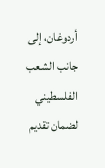أردوغان، إلى جانب الشعب الفلسطيني لضمان تقديم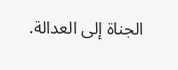الجناة إلى العدالة.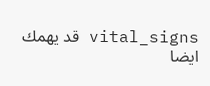vital_signs قد يهمك ايضا